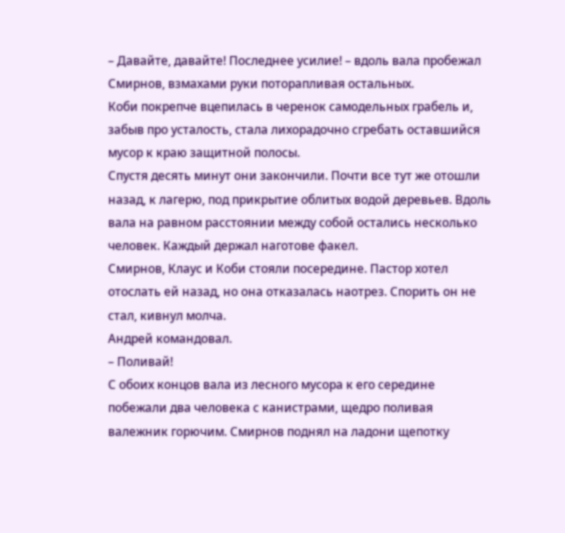– Давайте, давайте! Последнее усилие! – вдоль вала пробежал Смирнов, взмахами руки поторапливая остальных.
Коби покрепче вцепилась в черенок самодельных грабель и, забыв про усталость, стала лихорадочно сгребать оставшийся мусор к краю защитной полосы.
Спустя десять минут они закончили. Почти все тут же отошли назад, к лагерю, под прикрытие облитых водой деревьев. Вдоль вала на равном расстоянии между собой остались несколько человек. Каждый держал наготове факел.
Смирнов, Клаус и Коби стояли посередине. Пастор хотел отослать ей назад, но она отказалась наотрез. Спорить он не стал, кивнул молча.
Андрей командовал.
– Поливай!
С обоих концов вала из лесного мусора к его середине побежали два человека с канистрами, щедро поливая валежник горючим. Смирнов поднял на ладони щепотку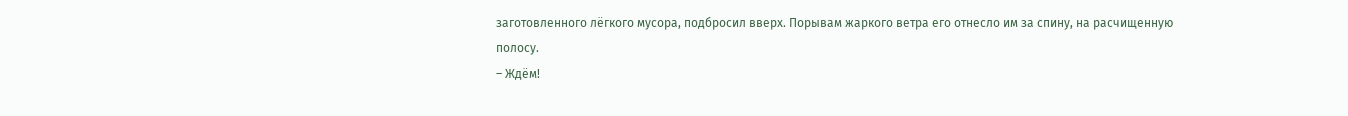заготовленного лёгкого мусора, подбросил вверх. Порывам жаркого ветра его отнесло им за спину, на расчищенную полосу.
– Ждём!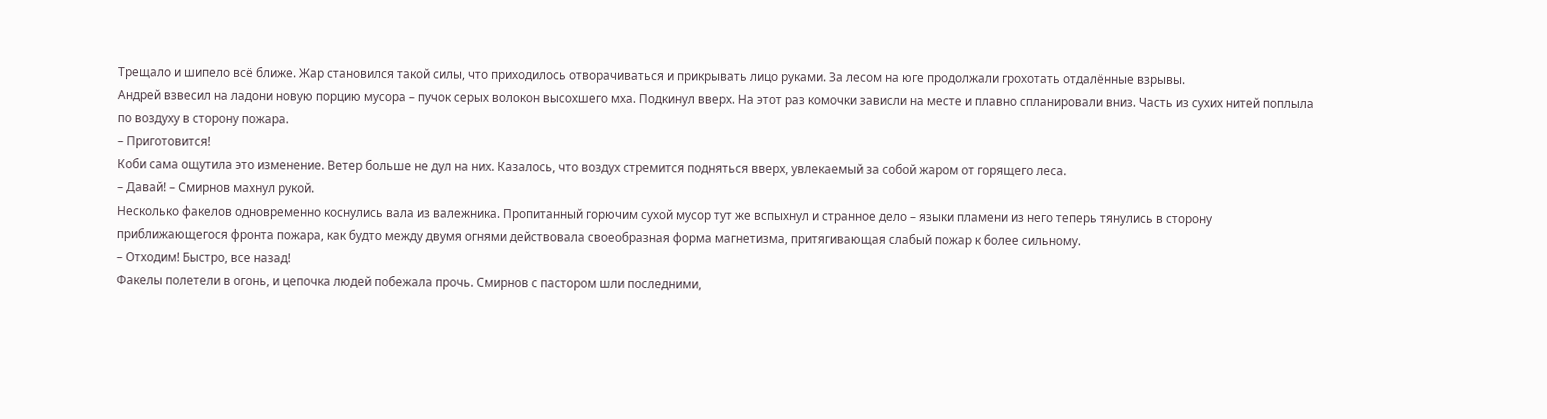Трещало и шипело всё ближе. Жар становился такой силы, что приходилось отворачиваться и прикрывать лицо руками. За лесом на юге продолжали грохотать отдалённые взрывы.
Андрей взвесил на ладони новую порцию мусора – пучок серых волокон высохшего мха. Подкинул вверх. На этот раз комочки зависли на месте и плавно спланировали вниз. Часть из сухих нитей поплыла по воздуху в сторону пожара.
– Приготовится!
Коби сама ощутила это изменение. Ветер больше не дул на них. Казалось, что воздух стремится подняться вверх, увлекаемый за собой жаром от горящего леса.
– Давай! – Смирнов махнул рукой.
Несколько факелов одновременно коснулись вала из валежника. Пропитанный горючим сухой мусор тут же вспыхнул и странное дело – языки пламени из него теперь тянулись в сторону приближающегося фронта пожара, как будто между двумя огнями действовала своеобразная форма магнетизма, притягивающая слабый пожар к более сильному.
– Отходим! Быстро, все назад!
Факелы полетели в огонь, и цепочка людей побежала прочь. Смирнов с пастором шли последними,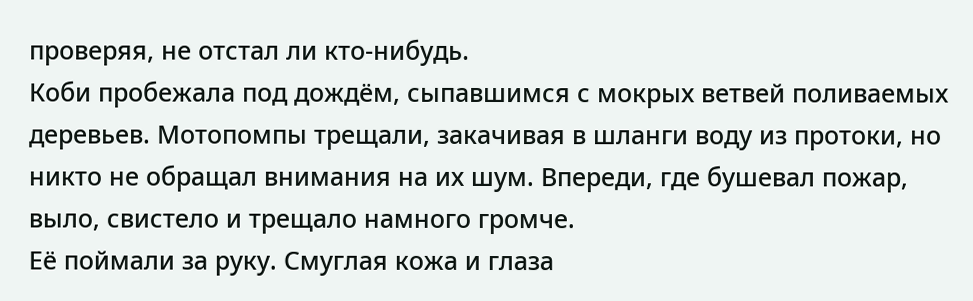проверяя, не отстал ли кто-нибудь.
Коби пробежала под дождём, сыпавшимся с мокрых ветвей поливаемых деревьев. Мотопомпы трещали, закачивая в шланги воду из протоки, но никто не обращал внимания на их шум. Впереди, где бушевал пожар, выло, свистело и трещало намного громче.
Её поймали за руку. Смуглая кожа и глаза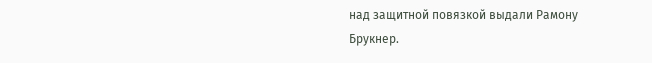над защитной повязкой выдали Рамону Брукнер.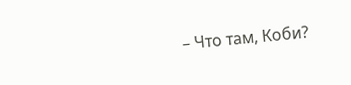– Что там, Коби?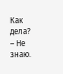Как дела?
– Не знаю.